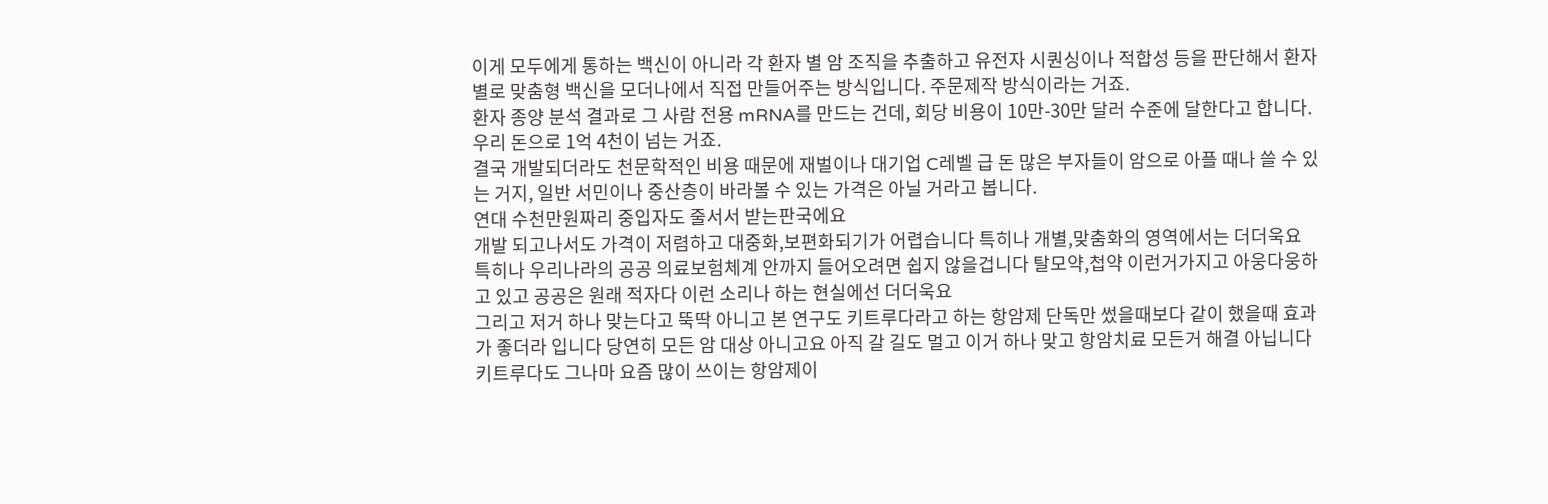이게 모두에게 통하는 백신이 아니라 각 환자 별 암 조직을 추출하고 유전자 시퀀싱이나 적합성 등을 판단해서 환자 별로 맞춤형 백신을 모더나에서 직접 만들어주는 방식입니다. 주문제작 방식이라는 거죠.
환자 종양 분석 결과로 그 사람 전용 mRNA를 만드는 건데, 회당 비용이 10만-30만 달러 수준에 달한다고 합니다. 우리 돈으로 1억 4천이 넘는 거죠.
결국 개발되더라도 천문학적인 비용 때문에 재벌이나 대기업 C레벨 급 돈 많은 부자들이 암으로 아플 때나 쓸 수 있는 거지, 일반 서민이나 중산층이 바라볼 수 있는 가격은 아닐 거라고 봅니다.
연대 수천만원짜리 중입자도 줄서서 받는판국에요
개발 되고나서도 가격이 저렴하고 대중화,보편화되기가 어렵습니다 특히나 개별,맞춤화의 영역에서는 더더욱요
특히나 우리나라의 공공 의료보험체계 안까지 들어오려면 쉽지 않을겁니다 탈모약,첩약 이런거가지고 아웅다웅하고 있고 공공은 원래 적자다 이런 소리나 하는 현실에선 더더욱요
그리고 저거 하나 맞는다고 뚝딱 아니고 본 연구도 키트루다라고 하는 항암제 단독만 썼을때보다 같이 했을때 효과가 좋더라 입니다 당연히 모든 암 대상 아니고요 아직 갈 길도 멀고 이거 하나 맞고 항암치료 모든거 해결 아닙니다
키트루다도 그나마 요즘 많이 쓰이는 항암제이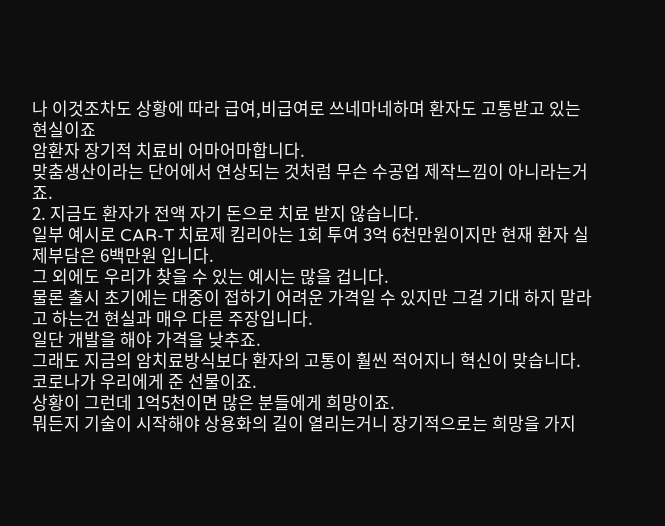나 이것조차도 상황에 따라 급여,비급여로 쓰네마네하며 환자도 고통받고 있는 현실이죠
암환자 장기적 치료비 어마어마합니다.
맞춤생산이라는 단어에서 연상되는 것처럼 무슨 수공업 제작느낌이 아니라는거죠.
2. 지금도 환자가 전액 자기 돈으로 치료 받지 않습니다.
일부 예시로 CAR-T 치료제 킴리아는 1회 투여 3억 6천만원이지만 현재 환자 실제부담은 6백만원 입니다.
그 외에도 우리가 찾을 수 있는 예시는 많을 겁니다.
물론 출시 초기에는 대중이 접하기 어려운 가격일 수 있지만 그걸 기대 하지 말라고 하는건 현실과 매우 다른 주장입니다.
일단 개발을 해야 가격을 낮추죠.
그래도 지금의 암치료방식보다 환자의 고통이 훨씬 적어지니 혁신이 맞습니다. 코로나가 우리에게 준 선물이죠.
상황이 그런데 1억5천이면 많은 분들에게 희망이죠.
뭐든지 기술이 시작해야 상용화의 길이 열리는거니 장기적으로는 희망을 가지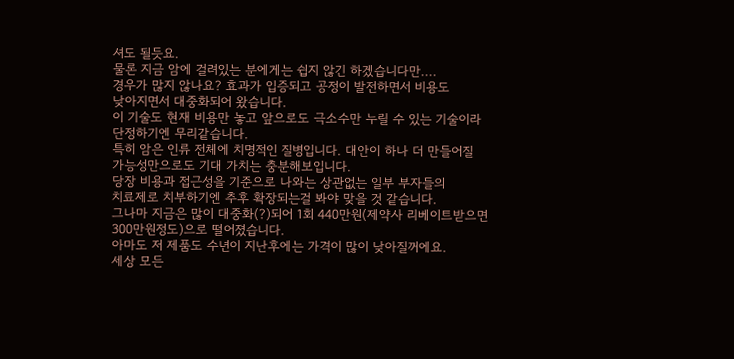셔도 될듯요.
물론 지금 암에 걸려있는 분에게는 쉽지 않긴 하겠습니다만....
경우가 많지 않나요? 효과가 입증되고 공정이 발전하면서 비용도
낮아지면서 대중화되어 왔습니다.
이 기술도 현재 비용만 놓고 앞으로도 극소수만 누릴 수 있는 기술이라
단정하기엔 무리같습니다.
특히 암은 인류 전체에 치명적인 질병입니다. 대안이 하나 더 만들어질
가능성만으로도 기대 가치는 충분해보입니다.
당장 비용과 접근성을 기준으로 나와는 상관없는 일부 부자들의
치료제로 치부하기엔 추후 확장되는걸 봐야 맞을 것 같습니다.
그나마 지금은 많이 대중화(?)되어 1회 440만원(제약사 리베이트받으면 300만원정도)으로 떨어졌습니다.
아마도 저 제품도 수년이 지난후에는 가격이 많이 낮아질꺼에요.
세상 모든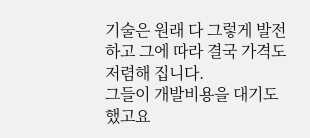기술은 원래 다 그렇게 발전하고 그에 따라 결국 가격도 저렴해 집니다.
그들이 개발비용을 대기도 했고요